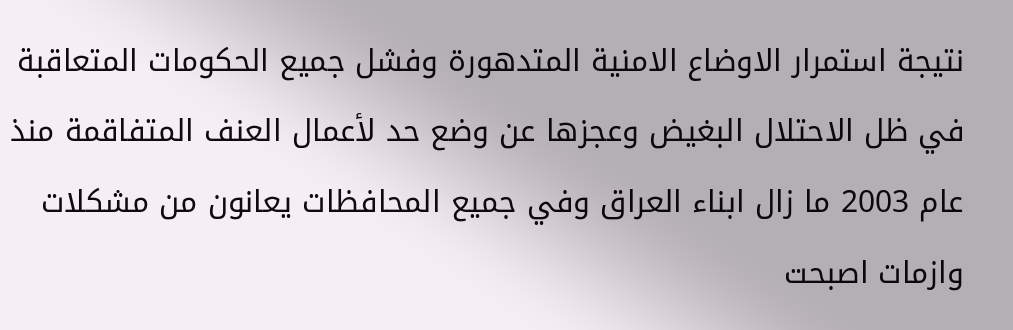نتيجة استمرار الاوضاع الامنية المتدهورة وفشل جميع الحكومات المتعاقبة في ظل الاحتلال البغيض وعجزها عن وضع حد لأعمال العنف المتفاقمة منذ عام 2003 ما زال ابناء العراق وفي جميع المحافظات يعانون من مشكلات وازمات اصبحت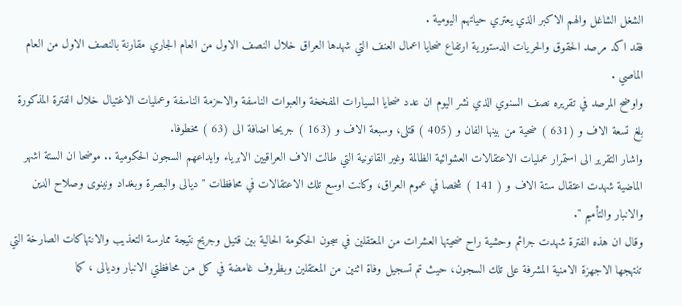الشغل الشاغل والهم الاكبر الذي يعتري حياتهم اليومية .
فقد اكد مرصد الحقوق والحريات الدستورية ارتفاع ضحايا اعمال العنف التي شهدها العراق خلال النصف الاول من العام الجاري مقارنة بالنصف الاول من العام الماصي .
واوضح المرصد في تقريره نصف السنوي الذي نشر اليوم ان عدد ضحايا السيارات المفخخة والعبوات الناسفة والاحزمة الناسفة وعمليات الاغتيال خلال الفترة المذكورة بلغ تسعة الاف و (631 ) ضحية من بينها الفان و (405 ) قتلى، وسبعة الاف و (163 ) جريحا اضافة الى (63 ) مخطوفا.
واشار التقرير الى استمرار عمليات الاعتقالات العشوائية الظالمة وغير القانونية التي طالت الاف العراقيين الابرياء وايداعهم السجون الحكومية .. موضحا ان الستة اشهر الماضية شهدت اعتقال ستة الاف و ( 141 ) شخصا في عموم العراق، وكانت اوسع تلك الاعتقالات في محافظات " ديالى والبصرة وبغداد ونينوى وصلاح الدين والانبار والتأميم ".
وقال ان هذه الفترة شهدت جرائم وحشية راح ضحيتها العشرات من المعتقلين في سجون الحكومة الحالية بين قتيل وجريح نتيجة ممارسة التعذيب والانتهاكات الصارخة التي تنتهجها الاجهزة الامنية المشرفة على تلك السجون، حيث تم تسجيل وفاة اثنين من المعتقلين وبظروف غامضة في كل من محافظتي الانبار وديالى ، كما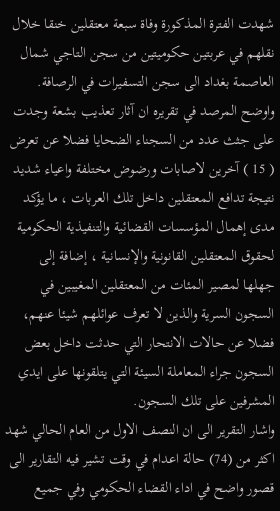شهدت الفترة المذكورة وفاة سبعة معتقلين خنقا خلال نقلهم في عربتين حكوميتين من سجن التاجي شمال العاصمة بغداد الى سجن التسفيرات في الرصافة.
واوضح المرصد في تقريره ان آثار تعذيب بشعة وجدت على جثث عدد من السجناء الضحايا فضلا عن تعرض ( 15 ) آخرين لاصابات ورضوض مختلفة واعياء شديد نتيجة تدافع المعتقلين داخل تلك العربات ، ما يؤكد مدى إهمال المؤسسات القضائية والتنفيذية الحكومية لحقوق المعتقلين القانونية والإنسانية ، إضافة إلى جهلها لمصير المئات من المعتقلين المغيبين في السجون السرية والذين لا تعرف عوائلهم شيئا عنهم، فضلا عن حالات الانتحار التي حدثت داخل بعض السجون جراء المعاملة السيئة التي يتلقونها على ايدي المشرفين على تلك السجون.
واشار التقرير الى ان النصف الاول من العام الحالي شهد اكثر من (74) حالة اعدام في وقت تشير فيه التقارير الى قصور واضح في اداء القضاء الحكومي وفي جميع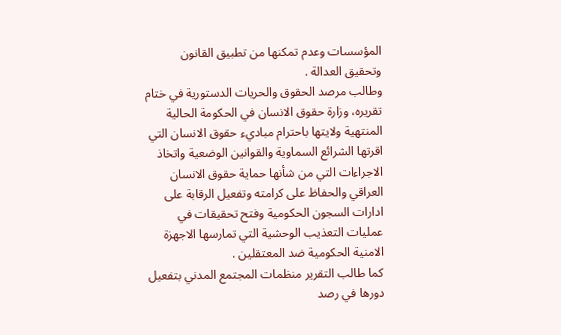المؤسسات وعدم تمكنها من تطبيق القانون وتحقيق العدالة .
وطالب مرصد الحقوق والحريات الدستورية في ختام تقريره، وزارة حقوق الانسان في الحكومة الحالية المنتهية ولايتها باحترام مباديء حقوق الانسان التي اقرتها الشرائع السماوية والقوانين الوضعية واتخاذ الاجراءات التي من شأنها حماية حقوق الانسان العراقي والحفاظ على كرامته وتفعيل الرقابة على ادارات السجون الحكومية وفتح تحقيقات في عمليات التعذيب الوحشية التي تمارسها الاجهزة الامنية الحكومية ضد المعتقلين .
كما طالب التقرير منظمات المجتمع المدني بتفعيل دورها في رصد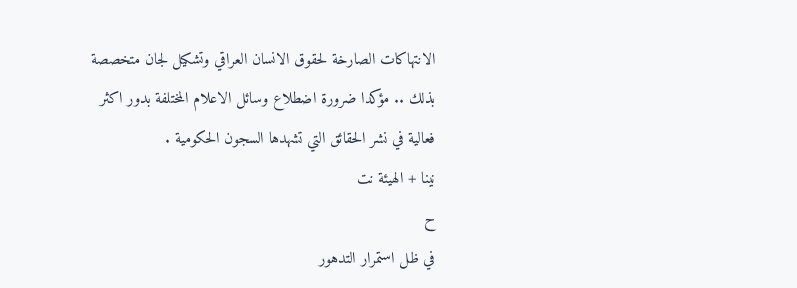الانتهاكات الصارخة لحقوق الانسان العراقي وتشكيل لجان متخصصة بذلك .. مؤكدا ضرورة اضطلاع وسائل الاعلام المختلفة بدور اكثر فعالية في نشر الحقائق التي تشهدها السجون الحكومية .
نينا + الهيئة نت
ح
في ظل استمرار التدهور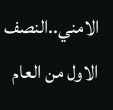الامني..النصف الاول من العام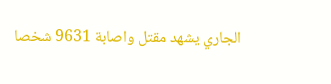الجاري يشهد مقتل واصابة 9631 شخصا